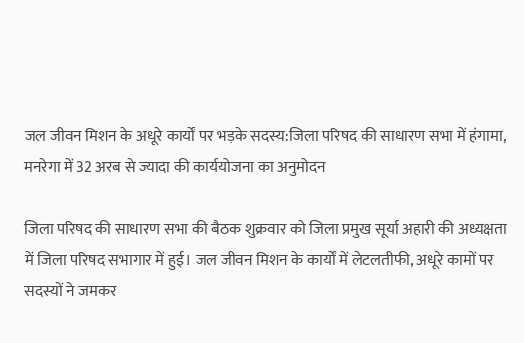जल जीवन मिशन के अधूरे कार्यों पर भड़के सदस्य:जिला परिषद की साधारण सभा में हंगामा, मनरेगा में 32 अरब से ज्यादा की कार्ययोजना का अनुमोदन

जिला परिषद की साधारण सभा की बैठक शुक्रवार को जिला प्रमुख सूर्या अहारी की अध्यक्षता में जिला परिषद सभागार में हुई। जल जीवन मिशन के कार्यों में लेटलतीफी, अधूरे कामों पर सदस्यों ने जमकर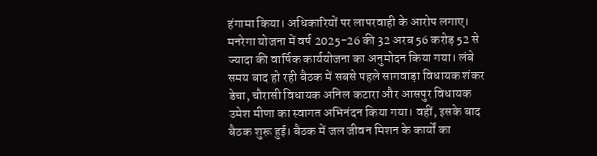हंगामा किया। अधिकारियों पर लापरवाही के आरोप लगाए। मनरेगा योजना में वर्ष 2025-26 की 32 अरब 56 करोड़ 52 से ज्यादा की वार्षिक कार्ययोजना का अनुमोदन किया गया। लंबे समय बाद हो रही बैठक में सबसे पहले सागवाड़ा विधायक शंकर डेचा, चौरासी विधायक अनिल कटारा और आसपुर विधायक उमेश मीणा का स्वागत अभिनंदन किया गया। वहीं, इसके बाद बैठक शुरू हुई। बैठक में जल जीवन मिशन के कार्यों का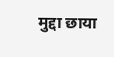मुद्दा छाया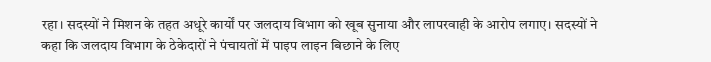रहा। सदस्यों ने मिशन के तहत अधूरे कार्यों पर जलदाय विभाग को खूब सुनाया और लापरवाही के आरोप लगाए। सदस्यों ने कहा कि जलदाय विभाग के ठेकेदारों ने पंचायतों में पाइप लाइन बिछाने के लिए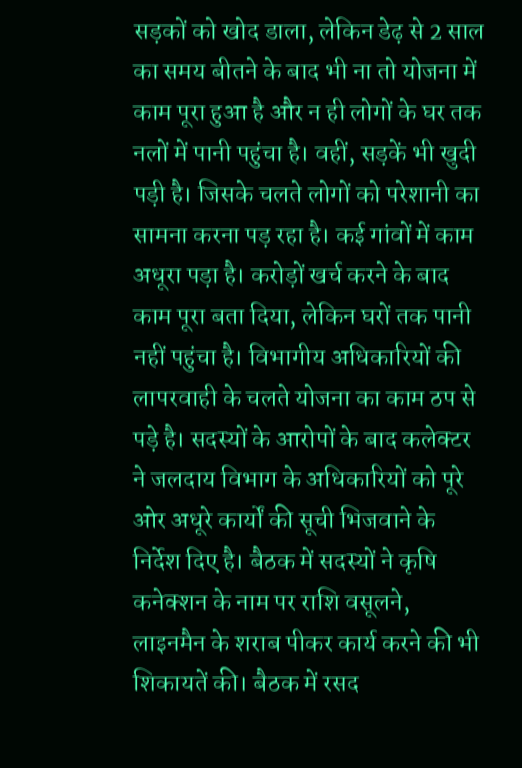सड़कों को खोद डाला, लेकिन डेढ़ से 2 साल का समय बीतने के बाद भी ना तो योजना में काम पूरा हुआ है और न ही लोगों के घर तक नलों में पानी पहुंचा है। वहीं, सड़कें भी खुदी पड़ी है। जिसके चलते लोगों को परेशानी का सामना करना पड़ रहा है। कई गांवों में काम अधूरा पड़ा है। करोड़ों खर्च करने के बाद काम पूरा बता दिया, लेकिन घरों तक पानी नहीं पहुंचा है। विभागीय अधिकारियों की लापरवाही के चलते योजना का काम ठप से पड़े है। सदस्यों के आरोपों के बाद कलेक्टर ने जलदाय विभाग के अधिकारियों को पूरे ओर अधूरे कार्यों की सूची भिजवाने के निर्देश दिए है। बैठक में सदस्यों ने कृषि कनेक्शन के नाम पर राशि वसूलने, लाइनमैन के शराब पीकर कार्य करने की भी शिकायतें की। बैठक में रसद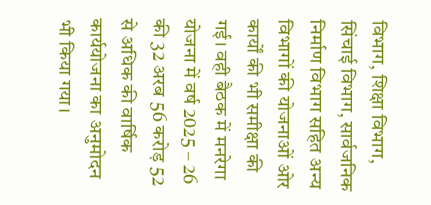विभाग, शिक्षा विभाग, सिंचाई विभाग, सार्वजनिक निर्माण विभाग सहित अन्य विभागों की योजनाओं ओर कार्यों की भी समीक्षा की गई। वही बैठक में मनरेगा योजना में वर्ष 2025 – 26 की 32 अरब 56 करोड़ 52 से अधिक की वार्षिक कार्ययोजना का अनुमोदन भी किया गया।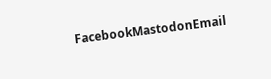FacebookMastodonEmail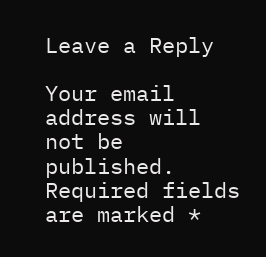Leave a Reply

Your email address will not be published. Required fields are marked *